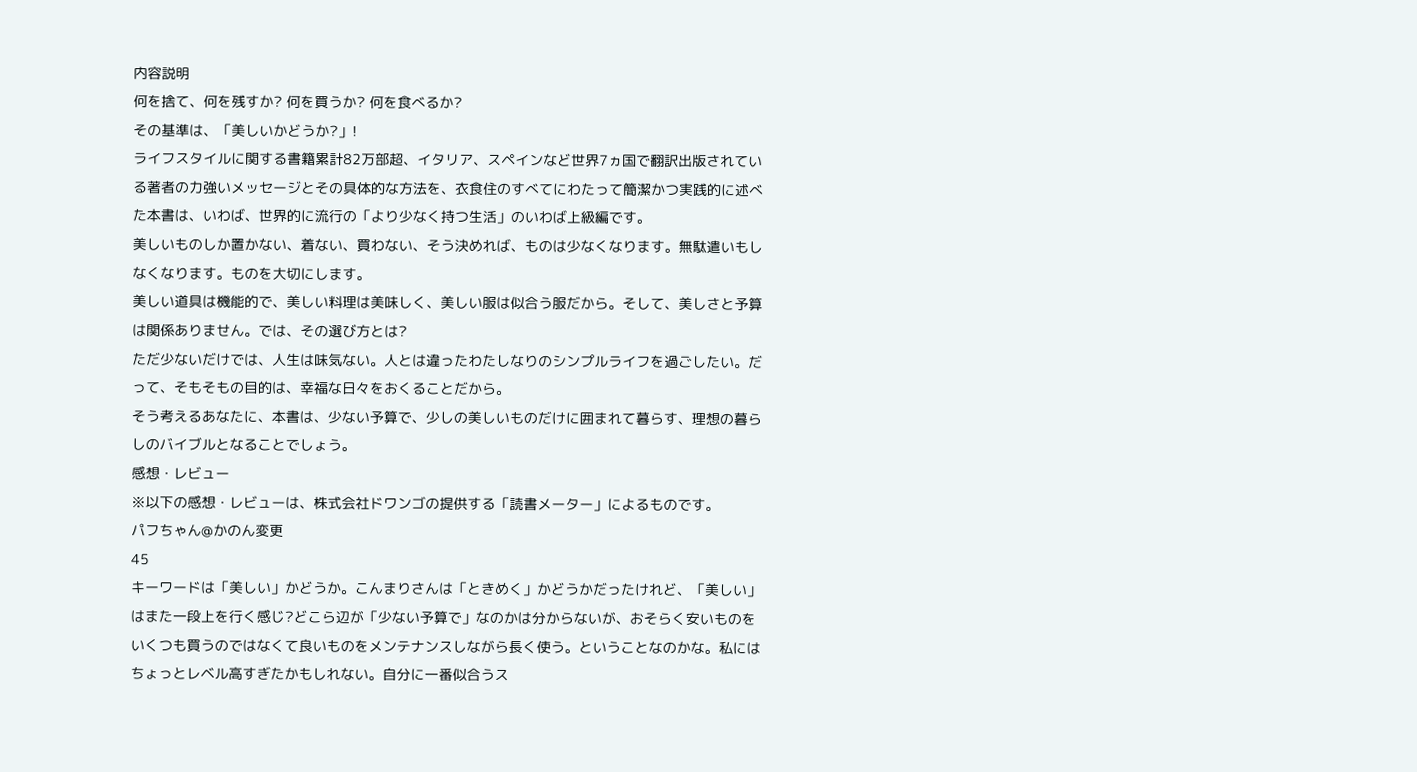内容説明
何を捨て、何を残すか? 何を買うか? 何を食べるか?
その基準は、「美しいかどうか?」!
ライフスタイルに関する書籍累計82万部超、イタリア、スペインなど世界7ヵ国で翻訳出版されている著者の力強いメッセージとその具体的な方法を、衣食住のすべてにわたって簡潔かつ実践的に述べた本書は、いわば、世界的に流行の「より少なく持つ生活」のいわば上級編です。
美しいものしか置かない、着ない、買わない、そう決めれば、ものは少なくなります。無駄遣いもしなくなります。ものを大切にします。
美しい道具は機能的で、美しい料理は美味しく、美しい服は似合う服だから。そして、美しさと予算は関係ありません。では、その選び方とは?
ただ少ないだけでは、人生は味気ない。人とは違ったわたしなりのシンプルライフを過ごしたい。だって、そもそもの目的は、幸福な日々をおくることだから。
そう考えるあなたに、本書は、少ない予算で、少しの美しいものだけに囲まれて暮らす、理想の暮らしのバイブルとなることでしょう。
感想・レビュー
※以下の感想・レビューは、株式会社ドワンゴの提供する「読書メーター」によるものです。
パフちゃん@かのん変更
45
キーワードは「美しい」かどうか。こんまりさんは「ときめく」かどうかだったけれど、「美しい」はまた一段上を行く感じ?どこら辺が「少ない予算で」なのかは分からないが、おそらく安いものをいくつも買うのではなくて良いものをメンテナンスしながら長く使う。ということなのかな。私にはちょっとレベル高すぎたかもしれない。自分に一番似合うス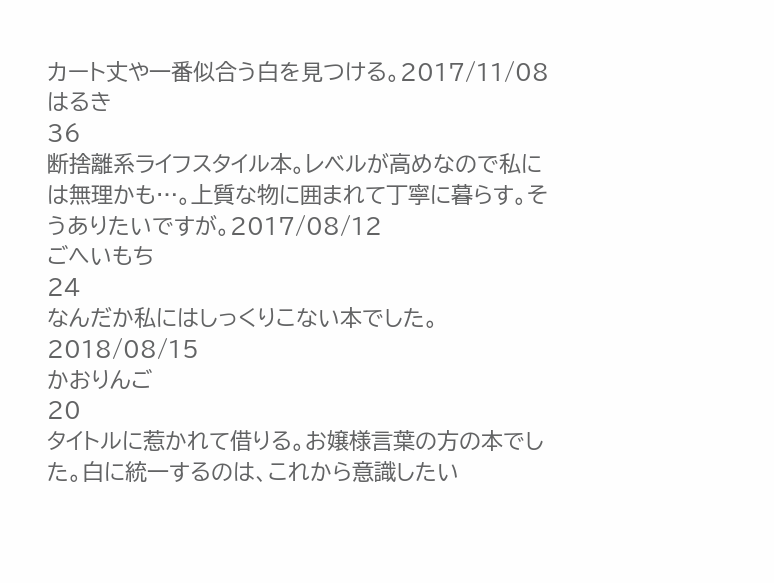カート丈や一番似合う白を見つける。2017/11/08
はるき
36
断捨離系ライフスタイル本。レベルが高めなので私には無理かも…。上質な物に囲まれて丁寧に暮らす。そうありたいですが。2017/08/12
ごへいもち
24
なんだか私にはしっくりこない本でした。2018/08/15
かおりんご
20
タイトルに惹かれて借りる。お嬢様言葉の方の本でした。白に統一するのは、これから意識したい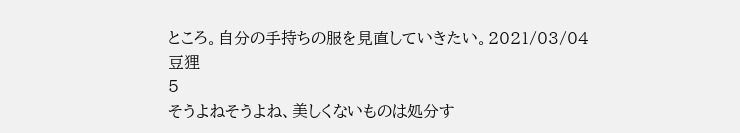ところ。自分の手持ちの服を見直していきたい。2021/03/04
豆狸
5
そうよねそうよね、美しくないものは処分す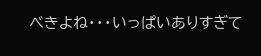べきよね・・・いっぱいありすぎて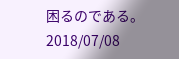困るのである。2018/07/08